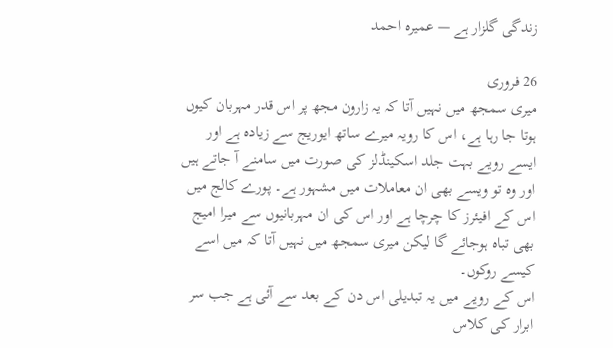زندگی گلزار ہے — عمیرہ احمد

26 فروری
میری سمجھ میں نہیں آتا کہ یہ زارون مجھ پر اس قدر مہربان کیوں ہوتا جا رہا ہے، اس کا رویہ میرے ساتھ ایوریج سے زیادہ ہے اور ایسے رویے بہت جلد اسکینڈلز کی صورت میں سامنے آ جاتے ہیں اور وہ تو ویسے بھی ان معاملات میں مشہور ہے۔ پورے کالج میں اس کے افیئرز کا چرچا ہے اور اس کی ان مہربانیوں سے میرا امیج بھی تباہ ہوجائے گا لیکن میری سمجھ میں نہیں آتا کہ میں اسے کیسے روکوں۔
اس کے رویے میں یہ تبدیلی اس دن کے بعد سے آئی ہے جب سر ابرار کی کلاس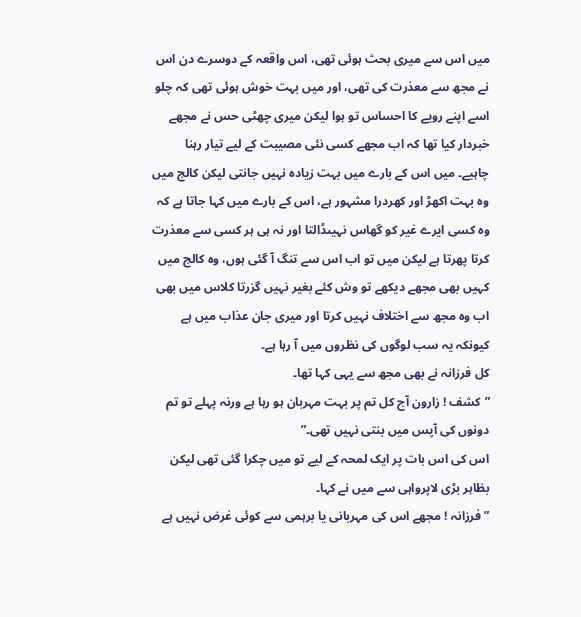میں اس سے میری بحث ہوئی تھی، اس واقعہ کے دوسرے دن اس نے مجھ سے معذرت کی تھی، اور میں بہت خوش ہوئی تھی کہ چلو اسے اپنے رویے کا احساس تو ہوا لیکن میری چھٹی حس نے مجھے خبردار کیا تھا کہ اب مجھے کسی نئی مصیبت کے لیے تیار رہنا چاہیے۔ میں اس کے بارے میں بہت زیادہ نہیں جانتی لیکن کالج میں وہ بہت اکھڑ اور کھردرا مشہور ہے، اس کے بارے میں کہا جاتا ہے کہ وہ کسی ایرے غیر کو گھاس نہیںڈالتا اور نہ ہی ہر کسی سے معذرت کرتا پھرتا ہے لیکن میں تو اب اس سے تنگ آ گئی ہوں، وہ کالج میں کہیں بھی مجھے دیکھے تو وش کئے بغیر نہیں گزرتا کلاس میں بھی اب وہ مجھ سے اختلاف نہیں کرتا اور میری جان عذاب میں ہے کیونکہ یہ سب لوگوں کی نظروں میں آ رہا ہے۔
کل فرزانہ نے بھی مجھ سے یہی کہا تھا۔
”کشف ! زارون آج کل تم پر بہت مہربان ہو رہا ہے ورنہ پہلے تو تم دونوں کی آپس میں بنتی نہیں تھی۔”
اس کی اس بات پر ایک لمحہ کے لیے تو میں چکرا گئی تھی لیکن بظاہر بڑی لاپرواہی سے میں نے کہا۔
”فرزانہ ! مجھے اس کی مہربانی یا برہمی سے کوئی غرض نہیں ہے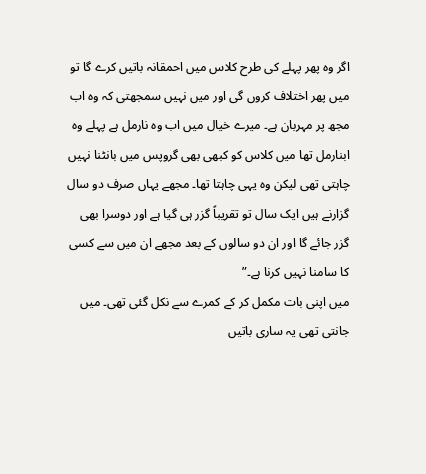اگر وہ پھر پہلے کی طرح کلاس میں احمقانہ باتیں کرے گا تو میں پھر اختلاف کروں گی اور میں نہیں سمجھتی کہ وہ اب مجھ پر مہربان ہے۔ میرے خیال میں اب وہ نارمل ہے پہلے وہ ابنارمل تھا میں کلاس کو کبھی بھی گروپس میں بانٹنا نہیں چاہتی تھی لیکن وہ یہی چاہتا تھا۔ مجھے یہاں صرف دو سال گزارنے ہیں ایک سال تو تقریباً گزر ہی گیا ہے اور دوسرا بھی گزر جائے گا اور ان دو سالوں کے بعد مجھے ان میں سے کسی کا سامنا نہیں کرنا ہے۔”
میں اپنی بات مکمل کر کے کمرے سے نکل گئی تھی۔ میں جانتی تھی یہ ساری باتیں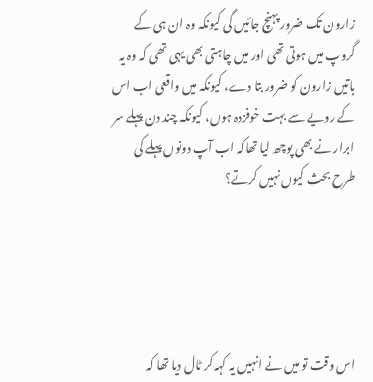زارون تک ضرور پہنچ جائیں گی کیونکہ وہ ان ہی کے گروپ میں ہوتی تھی اور میں چاہتی بھی یہی تھی کہ وہ یہ باتیں زارون کو ضرور بتا دے، کیونکہ میں واقعی اب اس کے رویے سے بہت خوفزدہ ہوں، کیونکہ چند دن پہلے سر ابرار نے بھی پوچھ لیا تھاکہ اب آپ دونوں پہلے کی طرح بحث کیوں نہیں کرتے؟





اس وقت تو میں نے انہیں یہ کہہ کر ٹال دیا تھا کہ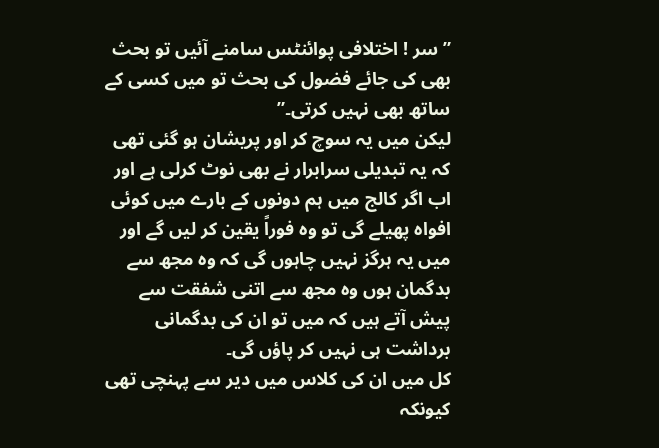”سر ! اختلافی پوائنٹس سامنے آئیں تو بحث بھی کی جائے فضول کی بحث تو میں کسی کے ساتھ بھی نہیں کرتی۔”
لیکن میں یہ سوچ کر اور پریشان ہو گئی تھی کہ یہ تبدیلی سرابرار نے بھی نوٹ کرلی ہے اور اب اگر کالج میں ہم دونوں کے بارے میں کوئی افواہ پھیلے گی تو وہ فوراً یقین کر لیں گے اور میں یہ ہرگز نہیں چاہوں گی کہ وہ مجھ سے بدگمان ہوں وہ مجھ سے اتنی شفقت سے پیش آتے ہیں کہ میں تو ان کی بدگمانی برداشت ہی نہیں کر پاؤں گی۔
کل میں ان کی کلاس میں دیر سے پہنچی تھی کیونکہ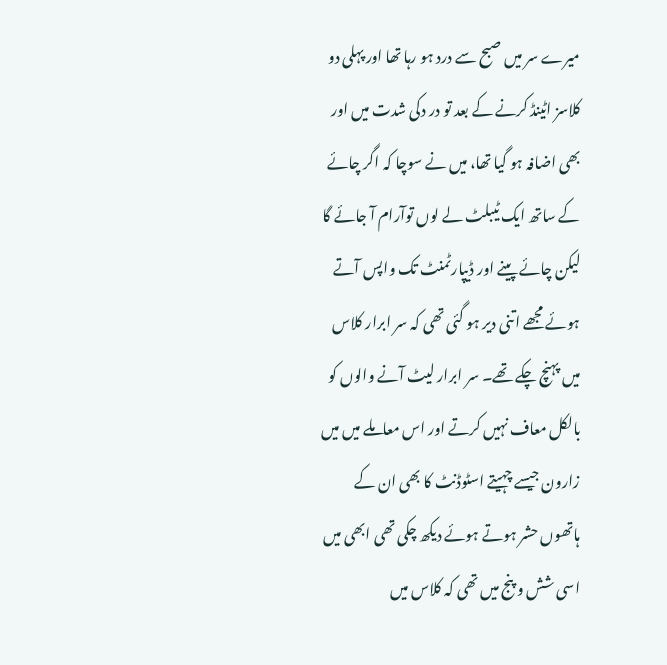میرے سر میں صبح سے درد ہو رہا تھا اور پہلی دو کلاسز اٹینڈ کرنے کے بعد تو در دکی شدت میں اور بھی اضافہ ہو گیا تھا، میں نے سوچا کہ اگر چائے کے ساتھ ایک ٹیبلٹ لے لوں توآرام آ جائے گا لیکن چائے پینے اور ڈیپارٹمنٹ تک واپس آتے ہوئے مجھے اتنی دیر ہو گئی تھی کہ سر ابرار کلاس میں پہنچ چکے تھے۔ سر ابرار لیٹ آنے والوں کو بالکل معاف نہیں کرتے اور اس معاملے میں میں زارون جیسے چہیتے اسٹوڈنٹ کا بھی ان کے ہاتھوں حشر ہوتے ہوئے دیکھ چکی تھی ابھی میں اسی شش و پنج میں تھی کہ کلاس میں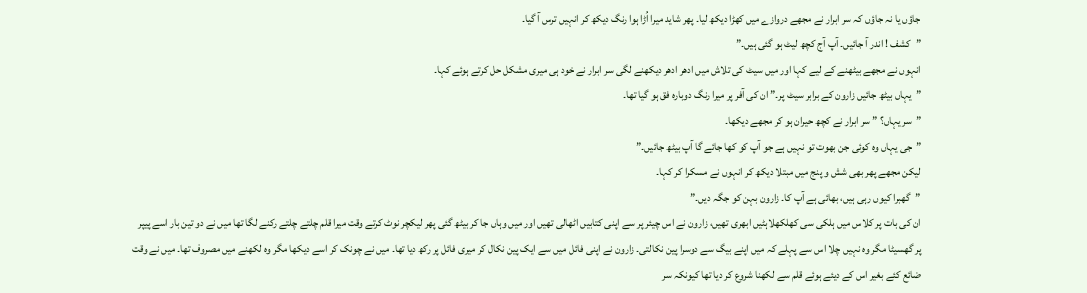جاؤں یا نہ جاؤں کہ سر ابرار نے مجھے دروازے میں کھڑا دیکھ لیا۔ پھر شاید میرا اُڑا ہوا رنگ دیکھ کر انہیں ترس آ گیا۔
”کشف ! اندر آ جائیں۔ آپ آج کچھ لیٹ ہو گئی ہیں۔”
انہوں نے مجھے بیٹھنے کے لیے کہا اور میں سیٹ کی تلاش میں ادھر ادھر دیکھنے لگی سر ابرار نے خود ہی میری مشکل حل کرتے ہوئے کہا۔
”یہاں بیٹھ جائیں زارون کے برابر سیٹ پر۔” ان کی آفر پر میرا رنگ دوبارہ فق ہو گیا تھا۔
”سر یہاں؟ ” سر ابرار نے کچھ حیران ہو کر مجھے دیکھا۔
”جی یہاں وہ کوئی جن بھوت تو نہیں ہے جو آپ کو کھا جائے گا آپ بیٹھ جائیں۔”
لیکن مجھے پھر بھی شش و پنج میں مبتلا دیکھ کر انہوں نے مسکرا کر کہا۔
”گھبرا کیوں رہی ہیں، بھائی ہے آپ کا۔ زارون بہن کو جگہ دیں۔”
ان کی بات پر کلاس میں ہلکی سی کھلکھلاہٹیں ابھری تھیں، زارون نے اس چیئر پر سے اپنی کتابیں اٹھالی تھیں اور میں وہاں جا کر بیٹھ گئی پھر لیکچر نوٹ کرتے وقت میرا قلم چلتے چلتے رکنے لگا تھا میں نے دو تین بار اسے پیپر پر گھسیٹا مگر وہ نہیں چلا اس سے پہلے کہ میں اپنے بیگ سے دوسرا پین نکالتی۔ زارون نے اپنی فائل میں سے ایک پین نکال کر میری فائل پر رکھ دیا تھا۔ میں نے چونک کر اسے دیکھا مگر وہ لکھنے میں مصروف تھا۔ میں نے وقت ضائع کئے بغیر اس کے دیئے ہوئے قلم سے لکھنا شروع کر دیا تھا کیونکہ سر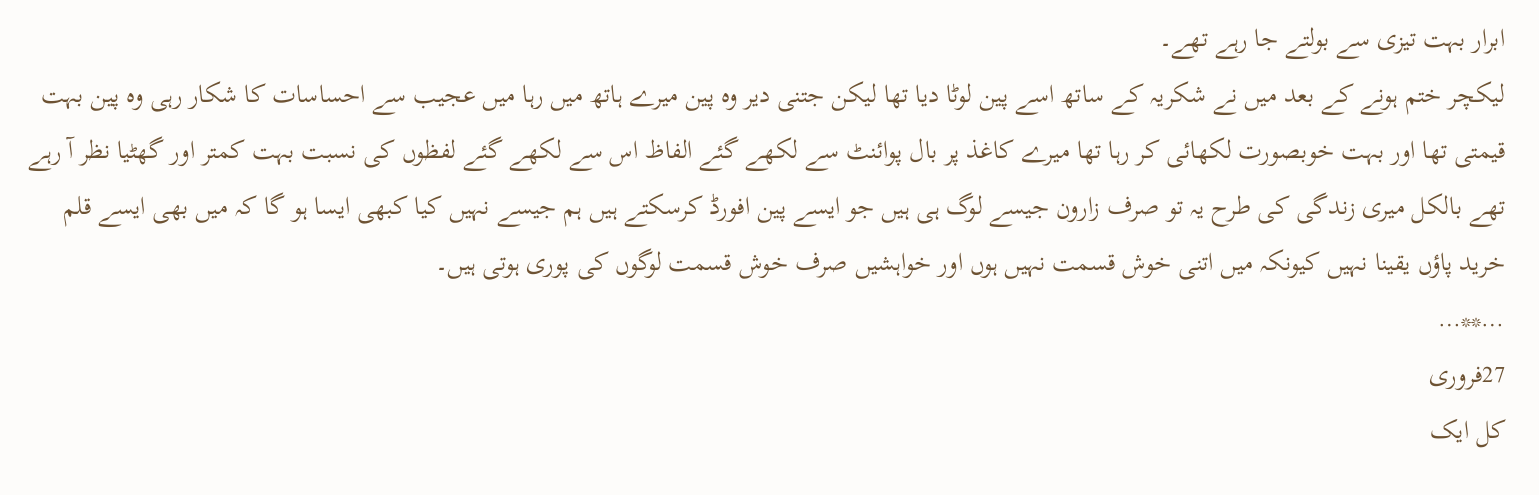ابرار بہت تیزی سے بولتے جا رہے تھے۔
لیکچر ختم ہونے کے بعد میں نے شکریہ کے ساتھ اسے پین لوٹا دیا تھا لیکن جتنی دیر وہ پین میرے ہاتھ میں رہا میں عجیب سے احساسات کا شکار رہی وہ پین بہت قیمتی تھا اور بہت خوبصورت لکھائی کر رہا تھا میرے کاغذ پر بال پوائنٹ سے لکھے گئے الفاظ اس سے لکھے گئے لفظوں کی نسبت بہت کمتر اور گھٹیا نظر آ رہے تھے بالکل میری زندگی کی طرح یہ تو صرف زارون جیسے لوگ ہی ہیں جو ایسے پین افورڈ کرسکتے ہیں ہم جیسے نہیں کیا کبھی ایسا ہو گا کہ میں بھی ایسے قلم خرید پاؤں یقینا نہیں کیونکہ میں اتنی خوش قسمت نہیں ہوں اور خواہشیں صرف خوش قسمت لوگوں کی پوری ہوتی ہیں۔
…**…
27فروری
کل ایک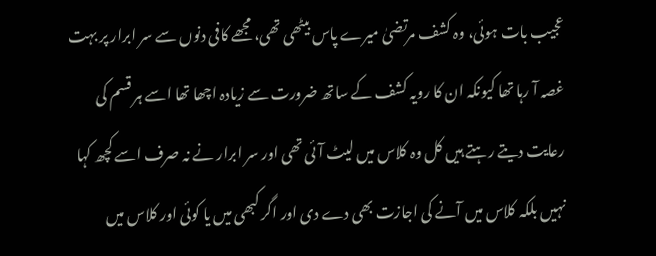عجیب بات ہوئی، وہ کشف مرتضیٰ میرے پاس بیٹھی تھی، مجھے کافی دنوں سے سر ابرار پر بہت غصہ آ رہا تھا کیونکہ ان کا رویہ کشف کے ساتھ ضرورت سے زیادہ اچھا تھا اسے ہر قسم کی رعایت دیتے رہتے ہیں کل وہ کلاس میں لیٹ آئی تھی اور سر ابرار نے نہ صرف اسے کچھ کہا نہیں بلکہ کلاس میں آنے کی اجازت بھی دے دی اور اگر کبھی میں یا کوئی اور کلاس میں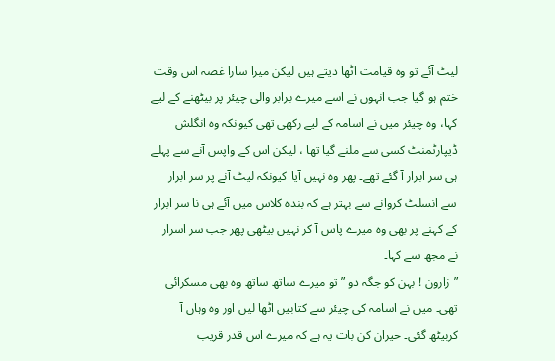لیٹ آئے تو وہ قیامت اٹھا دیتے ہیں لیکن میرا سارا غصہ اس وقت ختم ہو گیا جب انہوں نے اسے میرے برابر والی چیئر پر بیٹھنے کے لیے کہا، وہ چیئر میں نے اسامہ کے لیے رکھی تھی کیونکہ وہ انگلش ڈیپارٹمنٹ کسی سے ملنے گیا تھا ، لیکن اس کے واپس آنے سے پہلے ہی سر ابرار آ گئے تھے۔ پھر وہ نہیں آیا کیونکہ لیٹ آنے پر سر ابرار سے انسلٹ کروانے سے بہتر ہے کہ بندہ کلاس میں آئے ہی نا سر ابرار کے کہنے پر بھی وہ میرے پاس آ کر نہیں بیٹھی پھر جب سر اسرار نے مجھ سے کہا۔
”زارون ! بہن کو جگہ دو ” تو میرے ساتھ ساتھ وہ بھی مسکرائی تھی۔ میں نے اسامہ کی چیئر سے کتابیں اٹھا لیں اور وہ وہاں آ کربیٹھ گئی۔ حیران کن بات یہ ہے کہ میرے اس قدر قریب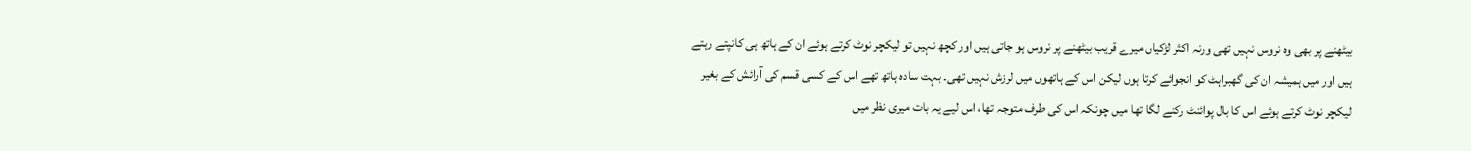بیٹھنے پر بھی وہ نروس نہیں تھی ورنہ اکثر لڑکیاں میرے قریب بیٹھنے پر نروس ہو جاتی ہیں اور کچھ نہیں تو لیکچر نوٹ کرتے ہوئے ان کے ہاتھ ہی کانپتے رہتے ہیں اور میں ہمیشہ ان کی گھبراہٹ کو انجوائے کرتا ہوں لیکن اس کے ہاتھوں میں لرزش نہیں تھی۔ بہت سادہ ہاتھ تھے اس کے کسی قسم کی آرائش کے بغیر لیکچر نوٹ کرتے ہوئے اس کا بال پوائنٹ رکنے لگا تھا میں چونکہ اس کی طرف متوجہ تھا، اس لیے یہ بات میری نظر میں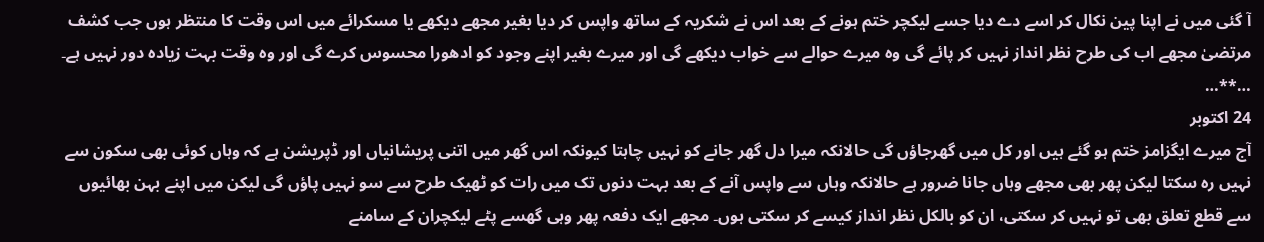آ گئی میں نے اپنا پین نکال کر اسے دے دیا جسے لیکچر ختم ہونے کے بعد اس نے شکریہ کے ساتھ واپس کر دیا بغیر مجھے دیکھے یا مسکرائے میں اس وقت کا منتظر ہوں جب کشف مرتضیٰ مجھے اب کی طرح نظر انداز نہیں کر پائے گی وہ میرے حوالے سے خواب دیکھے گی اور میرے بغیر اپنے وجود کو ادھورا محسوس کرے گی اور وہ وقت بہت زیادہ دور نہیں ہے۔
…**…
24 اکتوبر
آج میرے ایگزامز ختم ہو گئے ہیں اور کل میں گھرجاؤں گی حالانکہ میرا دل گھر جانے کو نہیں چاہتا کیونکہ اس گھر میں اتنی پریشانیاں اور ڈپریشن ہے کہ وہاں کوئی بھی سکون سے نہیں رہ سکتا لیکن پھر بھی مجھے وہاں جانا ضرور ہے حالانکہ وہاں سے واپس آنے کے بعد بہت دنوں تک میں رات کو ٹھیک طرح سے سو نہیں پاؤں گی لیکن میں اپنے بہن بھائیوں سے قطع تعلق بھی تو نہیں کر سکتی، ان کو بالکل نظر انداز کیسے کر سکتی ہوں۔ مجھے ایک دفعہ پھر وہی گھسے پٹے لیکچران کے سامنے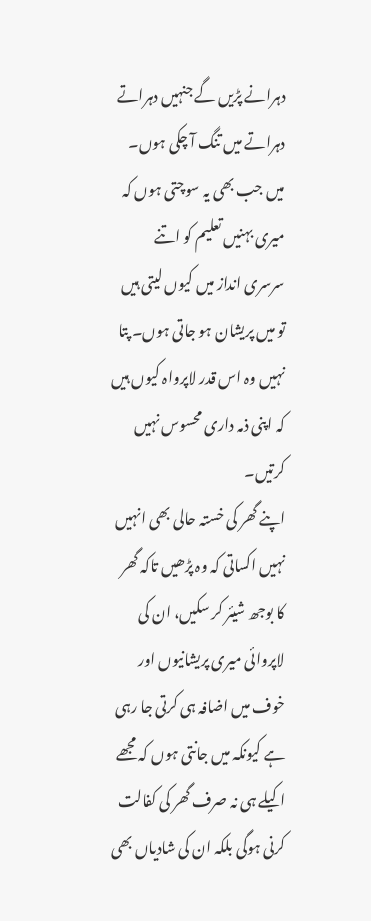دہرانے پڑیں گے جنہیں دہراتے دہراتے میں تنگ آ چکی ہوں۔ میں جب بھی یہ سوچتی ہوں کہ میری بہنیں تعلیم کو اتنے سرسری انداز میں کیوں لیتی ہیں تو میں پریشان ہو جاتی ہوں۔ پتا نہیں وہ اس قدر لاپرواہ کیوں ہیں کہ اپنی ذمہ داری محسوس نہیں کرتیں۔
اپنے گھر کی خستہ حالی بھی انہیں نہیں اکساتی کہ وہ پڑھیں تاکہ گھر کا بوجھ شیئر کر سکیں، ان کی لاپروائی میری پریشانیوں اور خوف میں اضافہ ہی کرتی جا رہی ہے کیونکہ میں جانتی ہوں کہ مجھے اکیلے ہی نہ صرف گھر کی کفالت کرنی ہوگی بلکہ ان کی شادیاں بھی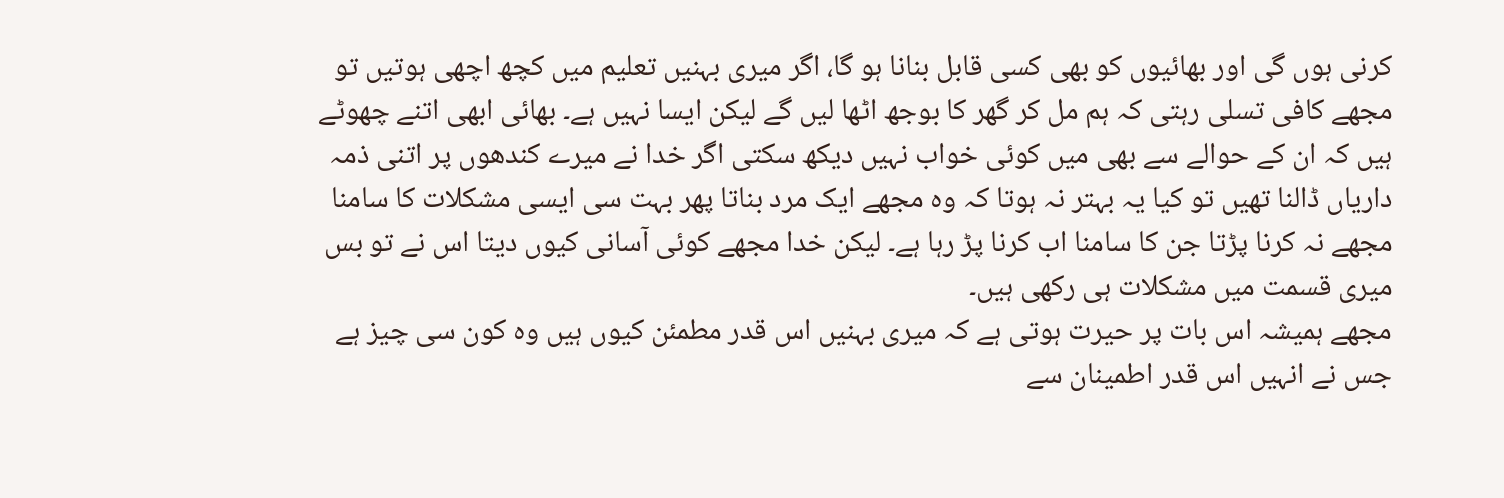کرنی ہوں گی اور بھائیوں کو بھی کسی قابل بنانا ہو گا، اگر میری بہنیں تعلیم میں کچھ اچھی ہوتیں تو مجھے کافی تسلی رہتی کہ ہم مل کر گھر کا بوجھ اٹھا لیں گے لیکن ایسا نہیں ہے۔ بھائی ابھی اتنے چھوٹے ہیں کہ ان کے حوالے سے بھی میں کوئی خواب نہیں دیکھ سکتی اگر خدا نے میرے کندھوں پر اتنی ذمہ داریاں ڈالنا تھیں تو کیا یہ بہتر نہ ہوتا کہ وہ مجھے ایک مرد بناتا پھر بہت سی ایسی مشکلات کا سامنا مجھے نہ کرنا پڑتا جن کا سامنا اب کرنا پڑ رہا ہے۔ لیکن خدا مجھے کوئی آسانی کیوں دیتا اس نے تو بس میری قسمت میں مشکلات ہی رکھی ہیں۔
مجھے ہمیشہ اس بات پر حیرت ہوتی ہے کہ میری بہنیں اس قدر مطمئن کیوں ہیں وہ کون سی چیز ہے جس نے انہیں اس قدر اطمینان سے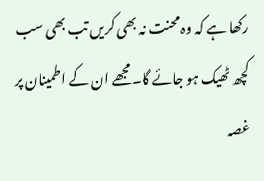رکھا ہے کہ وہ محنت نہ بھی کریں تب بھی سب کچھ ٹھیک ہو جائے گا۔مجھے ان کے اطمینان پر غصہ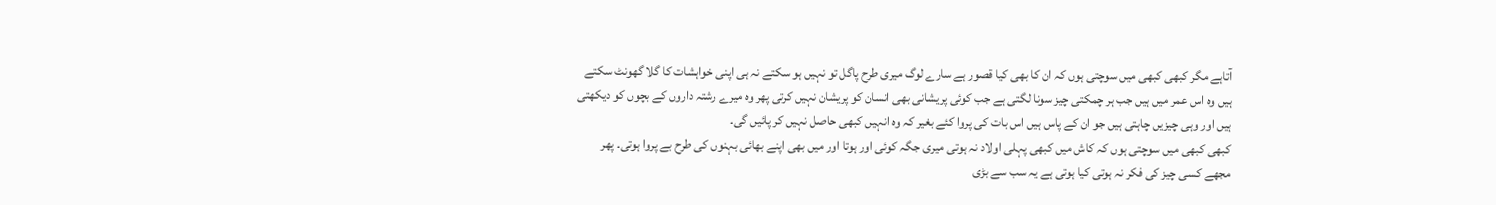آتاہے مگر کبھی کبھی میں سوچتی ہوں کہ ان کا بھی کیا قصور ہے سارے لوگ میری طرح پاگل تو نہیں ہو سکتے نہ ہی اپنی خواہشات کا گلا گھونٹ سکتے ہیں وہ اس عمر میں ہیں جب ہر چمکتی چیز سونا لگتی ہے جب کوئی پریشانی بھی انسان کو پریشان نہیں کرتی پھر وہ میرے رشتہ داروں کے بچوں کو دیکھتی ہیں اور وہی چیزیں چاہتی ہیں جو ان کے پاس ہیں اس بات کی پروا کئے بغیر کہ وہ انہیں کبھی حاصل نہیں کر پائیں گی۔
کبھی کبھی میں سوچتی ہوں کہ کاش میں کبھی پہلی اولاد نہ ہوتی میری جگہ کوئی اور ہوتا اور میں بھی اپنے بھائی بہنوں کی طرح بے پروا ہوتی۔ پھر مجھے کسی چیز کی فکر نہ ہوتی کیا ہوتی ہے یہ سب سے بڑی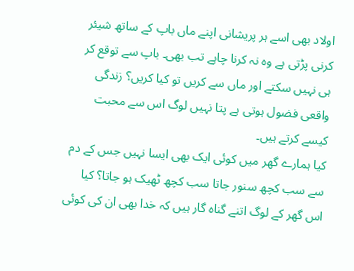اولاد بھی اسے ہر پریشانی اپنے ماں باپ کے ساتھ شیئر کرنی پڑتی ہے وہ نہ کرنا چاہے تب بھی۔ باپ سے توقع کر ہی نہیں سکتے اور ماں سے کریں تو کیا کریں؟ زندگی واقعی فضول ہوتی ہے پتا نہیں لوگ اس سے محبت کیسے کرتے ہیں۔
کیا ہمارے گھر میں کوئی ایک بھی ایسا نہیں جس کے دم سے سب کچھ سنور جاتا سب کچھ ٹھیک ہو جاتا؟ کیا اس گھر کے لوگ اتنے گناہ گار ہیں کہ خدا بھی ان کی کوئی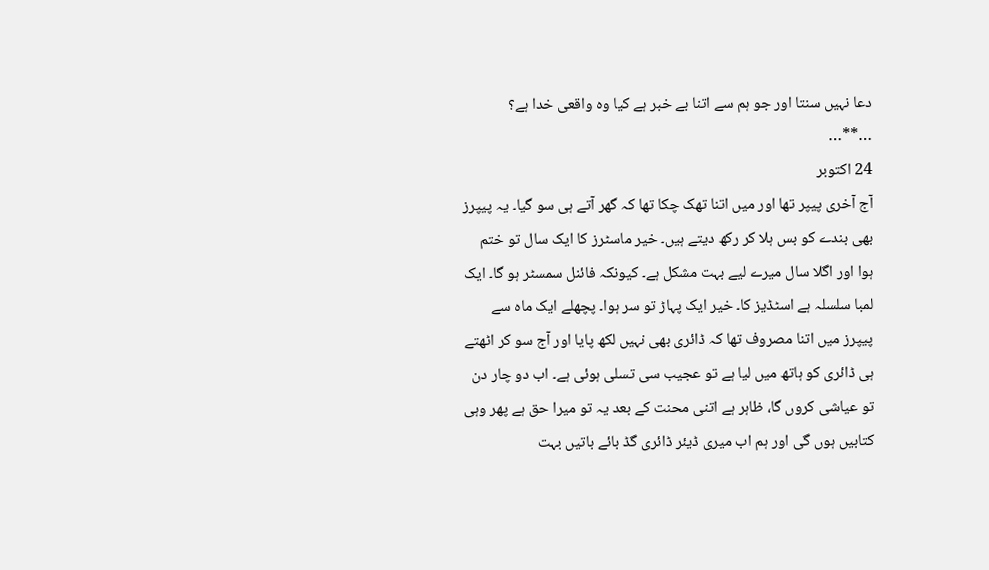دعا نہیں سنتا اور جو ہم سے اتنا بے خبر ہے کیا وہ واقعی خدا ہے؟
…**…
24 اکتوبر
آج آخری پیپر تھا اور میں اتنا تھک چکا تھا کہ گھر آتے ہی سو گیا۔ یہ پیپرز بھی بندے کو بس ہلا کر رکھ دیتے ہیں۔ خیر ماسٹرز کا ایک سال تو ختم ہوا اور اگلا سال میرے لیے بہت مشکل ہے۔ کیونکہ فائنل سمسٹر ہو گا۔ ایک لمبا سلسلہ ہے اسٹڈیز کا۔ خیر ایک پہاڑ تو سر ہوا۔ پچھلے ایک ماہ سے پیپرز میں اتنا مصروف تھا کہ ڈائری بھی نہیں لکھ پایا اور آج سو کر اٹھتے ہی ڈائری کو ہاتھ میں لیا ہے تو عجیب سی تسلی ہوئی ہے۔ اب دو چار دن تو عیاشی کروں گا، ظاہر ہے اتنی محنت کے بعد یہ تو میرا حق ہے پھر وہی کتابیں ہوں گی اور ہم اب میری ڈیئر ڈائری گڈ بائے باتیں بہت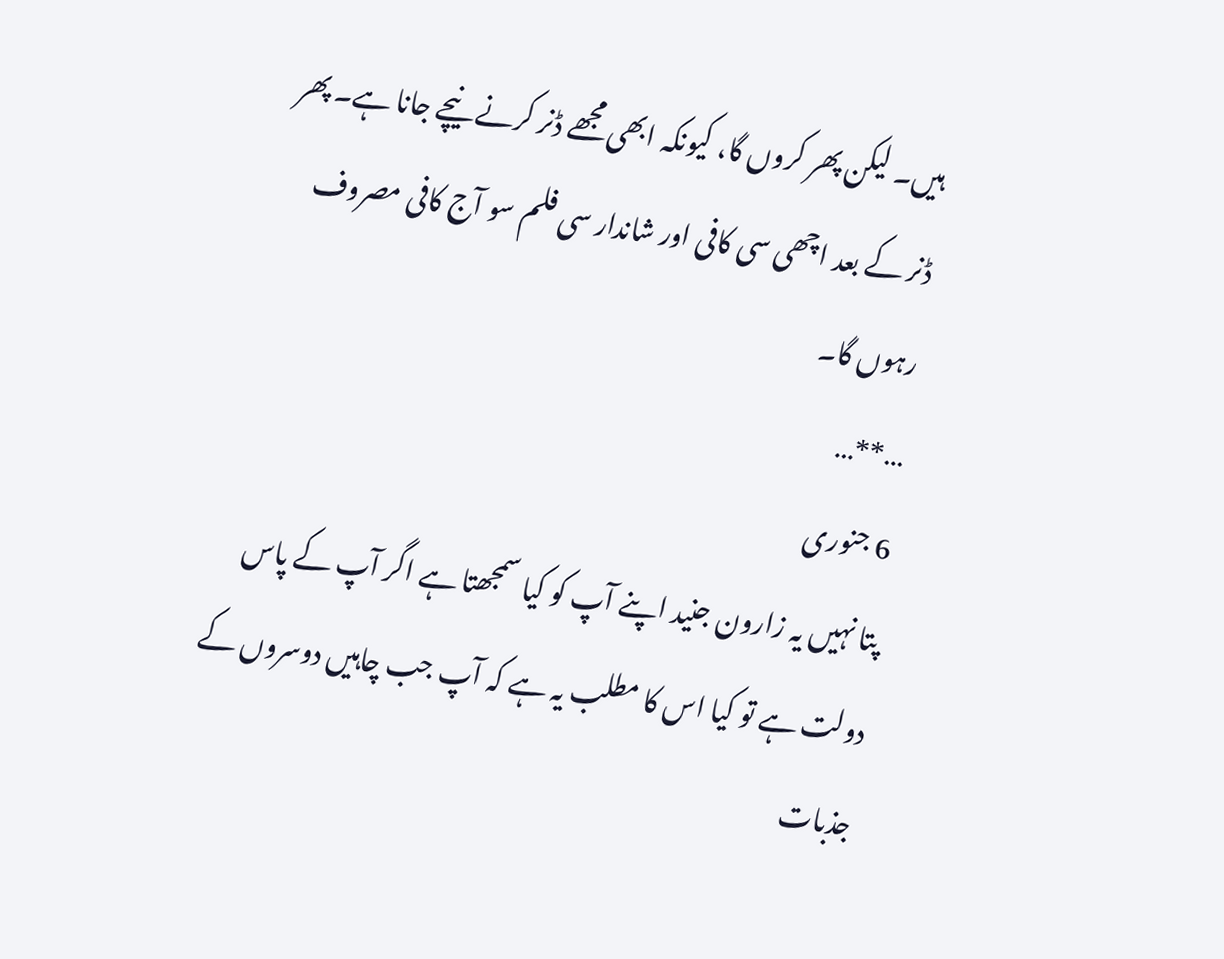ہیں۔ لیکن پھر کروں گا، کیونکہ ابھی مجھے ڈنر کرنے نیچے جانا ہے۔ پھر ڈنر کے بعد اچھی سی کافی اور شاندار سی فلم سو آج کافی مصروف رہوں گا۔
…**…
6 جنوری
پتا نہیں یہ زارون جنید اپنے آپ کو کیا سمجھتا ہے اگر آپ کے پاس دولت ہے تو کیا اس کا مطلب یہ ہے کہ آپ جب چاہیں دوسروں کے جذبات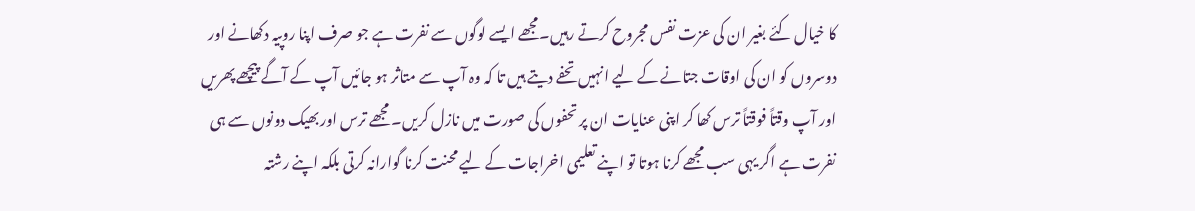کا خیال کئے بغیر ان کی عزت نفس مجروح کرتے رہیں۔مجھے ایسے لوگوں سے نفرت ہے جو صرف اپنا روپیہ دکھانے اور دوسروں کو ان کی اوقات جتانے کے لیے انہیں تحفے دیتے ہیں تا کہ وہ آپ سے متاثر ہو جائیں آپ کے آگے پیچھے پھریں اور آپ وقتاً فوقتاً ترس کھا کر اپنی عنایات ان پر تحفوں کی صورت میں نازل کریں۔ مجھے ترس اور بھیک دونوں سے ہی نفرت ہے اگر یہی سب مجھے کرنا ہوتا تو اپنے تعلیمی اخراجات کے لیے محنت کرنا گوارانہ کرتی بلکہ اپنے رشتہ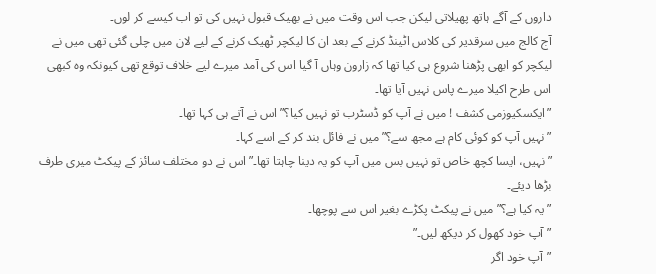داروں کے آگے ہاتھ پھیلاتی لیکن جب اس وقت میں نے بھیک قبول نہیں کی تو اب کیسے کر لوں۔
آج کالج میں سرقدیر کی کلاس اٹینڈ کرنے کے بعد ان کا لیکچر ٹھیک کرنے کے لیے لان میں چلی گئی تھی میں نے لیکچر کو ابھی پڑھنا شروع ہی کیا تھا کہ زارون وہاں آ گیا اس کی آمد میرے لیے خلاف توقع تھی کیونکہ وہ کبھی اس طرح اکیلا میرے پاس نہیں آیا تھا۔
”ایکسکیوزمی کشف ! میں نے آپ کو ڈسٹرب تو نہیں کیا؟” اس نے آتے ہی کہا تھا۔
”نہیں آپ کو کوئی کام ہے مجھ سے؟” میں نے فائل بند کر کے اسے کہا۔
”نہیں، ایسا کچھ خاص تو نہیں بس میں آپ کو یہ دینا چاہتا تھا۔” اس نے دو مختلف سائز کے پیکٹ میری طرف بڑھا دیئے۔
”یہ کیا ہے؟” میں نے پیکٹ پکڑے بغیر اس سے پوچھا۔
”آپ خود کھول کر دیکھ لیں۔”
”آپ خود اگر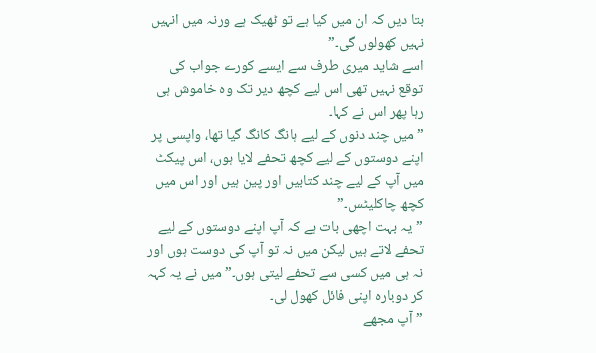بتا دیں کہ ان میں کیا ہے تو ٹھیک ہے ورنہ میں انہیں نہیں کھولوں گی۔”
اسے شاید میری طرف سے ایسے کورے جواب کی توقع نہیں تھی اس لیے کچھ دیر تک وہ خاموش ہی رہا پھر اس نے کہا۔
”میں چند دنوں کے لیے ہانگ کانگ گیا تھا، واپسی پر اپنے دوستوں کے لیے کچھ تحفے لایا ہوں، اس پیکٹ میں آپ کے لیے چند کتابیں اور پین ہیں اور اس میں کچھ چاکلیٹس۔”
”یہ بہت اچھی بات ہے کہ آپ اپنے دوستوں کے لیے تحفے لاتے ہیں لیکن میں نہ تو آپ کی دوست ہوں اور نہ ہی میں کسی سے تحفے لیتی ہوں۔”میں نے یہ کہہ کر دوبارہ اپنی فائل کھول لی۔
”آپ مجھے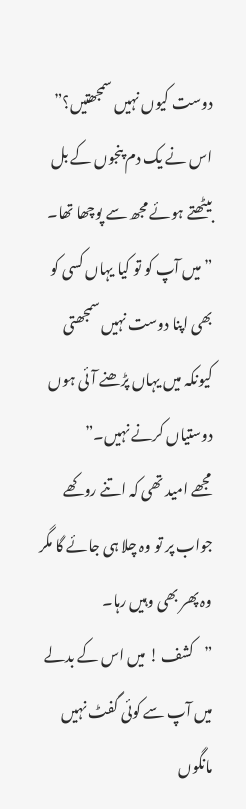دوست کیوں نہیں سمجھتیں؟” اس نے یک دم پنجوں کے بل بیٹھتے ہوئے مجھ سے پوچھا تھا۔
”میں آپ کو تو کیا یہاں کسی کو بھی اپنا دوست نہیں سمجھتی کیونکہ میں یہاں پڑھنے آئی ہوں دوستیاں کرنے نہیں۔”
مجھے امید تھی کہ اتنے روکھے جواب پر تو وہ چلا ہی جائے گا مگر وہ پھر بھی وہیں رہا۔
”کشف ! میں اس کے بدلے میں آپ سے کوئی گفٹ نہیں مانگوں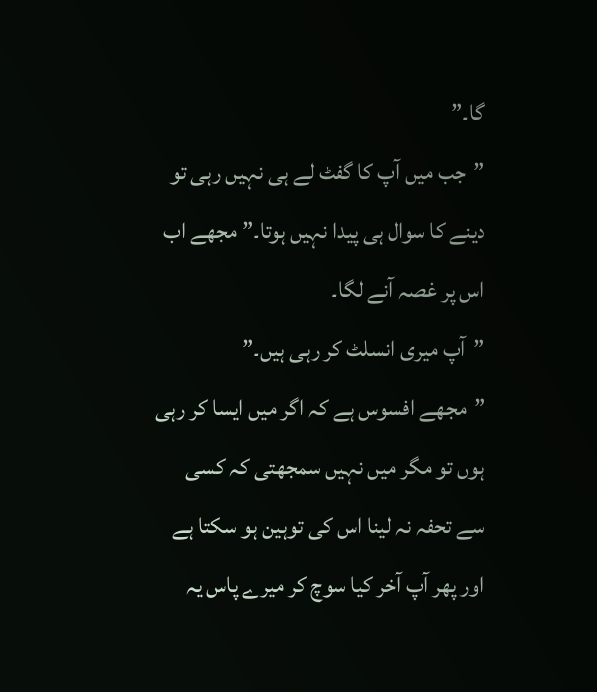گا۔”
”جب میں آپ کا گفٹ لے ہی نہیں رہی تو دینے کا سوال ہی پیدا نہیں ہوتا۔” مجھے اب اس پر غصہ آنے لگا۔
”آپ میری انسلٹ کر رہی ہیں۔”
”مجھے افسوس ہے کہ اگر میں ایسا کر رہی ہوں تو مگر میں نہیں سمجھتی کہ کسی سے تحفہ نہ لینا اس کی توہین ہو سکتا ہے اور پھر آپ آخر کیا سوچ کر میرے پاس یہ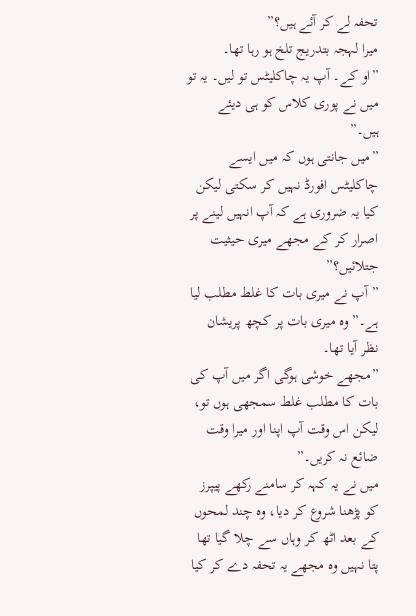تحفہ لے کر آئے ہیں؟”
میرا لہجہ بتدریج تلخ ہو رہا تھا۔
”او کے۔ آپ یہ چاکلیٹس تو لیں۔ یہ تو میں نے پوری کلاس کو ہی دیئے ہیں۔”
”میں جانتی ہوں کہ میں ایسے چاکلیٹس افورڈ نہیں کر سکتی لیکن کیا یہ ضروری ہے کہ آپ انہیں لینے پر اصرار کر کے مجھے میری حیثیت جتلائیں؟”
”آپ نے میری بات کا غلط مطلب لیا ہے۔” وہ میری بات پر کچھ پریشان نظر آیا تھا۔
”مجھے خوشی ہوگی اگر میں آپ کی بات کا مطلب غلط سمجھی ہوں تو، لیکن اس وقت آپ اپنا اور میرا وقت ضائع نہ کریں۔”
میں نے یہ کہہ کر سامنے رکھے پیپرز کو پڑھنا شروع کر دیا، وہ چند لمحوں کے بعد اٹھ کر وہاں سے چلا گیا تھا پتا نہیں وہ مجھے یہ تحفہ دے کر کیا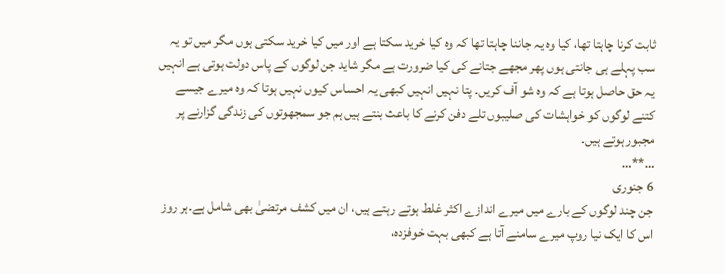ثابت کرنا چاہتا تھا، کیا وہ یہ جاننا چاہتا تھا کہ وہ کیا خرید سکتا ہے اور میں کیا خرید سکتی ہوں مگر میں تو یہ سب پہلے ہی جانتی ہوں پھر مجھے جتانے کی کیا ضرورت ہے مگر شاید جن لوگوں کے پاس دولت ہوتی ہے انہیں یہ حق حاصل ہوتا ہے کہ وہ شو آف کریں۔ پتا نہیں انہیں کبھی یہ احساس کیوں نہیں ہوتا کہ وہ میرے جیسے کتنے لوگوں کو خواہشات کی صلیبوں تلے دفن کرنے کا باعث بنتے ہیں ہم جو سمجھوتوں کی زندگی گزارنے پر مجبور ہوتے ہیں۔
…**…
6 جنوری
جن چند لوگوں کے بارے میں میرے اندازے اکثر غلط ہوتے رہتے ہیں، ان میں کشف مرتضیٰ بھی شامل ہے۔ہر روز اس کا ایک نیا روپ میرے سامنے آتا ہے کبھی بہت خوفزدہ،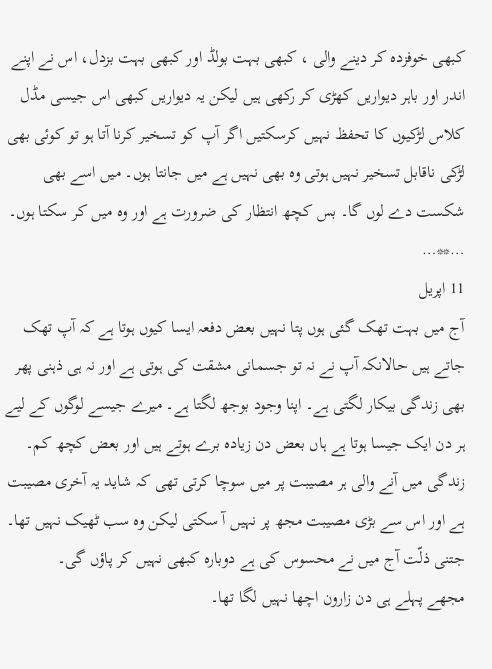کبھی خوفزدہ کر دینے والی ، کبھی بہت بولڈ اور کبھی بہت بزدل، اس نے اپنے اندر اور باہر دیواریں کھڑی کر رکھی ہیں لیکن یہ دیواریں کبھی اس جیسی مڈل کلاس لڑکیوں کا تحفظ نہیں کرسکتیں اگر آپ کو تسخیر کرنا آتا ہو تو کوئی بھی لڑکی ناقابل تسخیر نہیں ہوتی وہ بھی نہیں ہے میں جانتا ہوں۔ میں اسے بھی شکست دے لوں گا۔ بس کچھ انتظار کی ضرورت ہے اور وہ میں کر سکتا ہوں۔
…**…
11 اپریل
آج میں بہت تھک گئی ہوں پتا نہیں بعض دفعہ ایسا کیوں ہوتا ہے کہ آپ تھک جاتے ہیں حالانکہ آپ نے نہ تو جسمانی مشقت کی ہوتی ہے اور نہ ہی ذہنی پھر بھی زندگی بیکار لگتی ہے۔ اپنا وجود بوجھ لگتا ہے۔ میرے جیسے لوگوں کے لیے ہر دن ایک جیسا ہوتا ہے ہاں بعض دن زیادہ برے ہوتے ہیں اور بعض کچھ کم۔
زندگی میں آنے والی ہر مصیبت پر میں سوچا کرتی تھی کہ شاید یہ آخری مصیبت ہے اور اس سے بڑی مصیبت مجھ پر نہیں آ سکتی لیکن وہ سب ٹھیک نہیں تھا۔ جتنی ذلّت آج میں نے محسوس کی ہے دوبارہ کبھی نہیں کر پاؤں گی۔
مجھے پہلے ہی دن زارون اچھا نہیں لگا تھا۔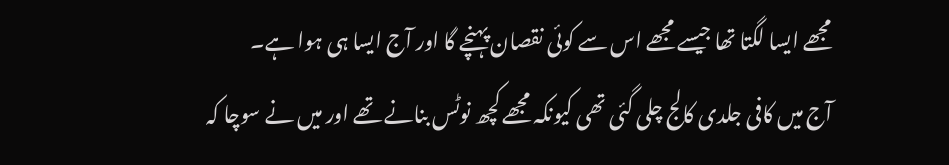مجھے ایسا لگتا تھا جیسے مجھے اس سے کوئی نقصان پہنچے گا اور آج ایسا ہی ہوا ہے۔
آج میں کافی جلدی کالج چلی گئی تھی کیونکہ مجھے کچھ نوٹس بنانے تھے اور میں نے سوچا کہ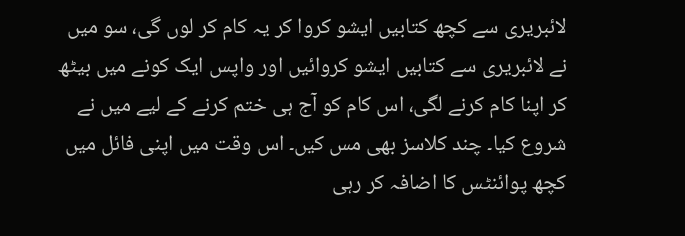لائبریری سے کچھ کتابیں ایشو کروا کر یہ کام کر لوں گی، سو میں نے لائبریری سے کتابیں ایشو کروائیں اور واپس ایک کونے میں بیٹھ کر اپنا کام کرنے لگی، اس کام کو آج ہی ختم کرنے کے لیے میں نے شروع کیا۔ چند کلاسز بھی مس کیں۔ اس وقت میں اپنی فائل میں کچھ پوائنٹس کا اضافہ کر رہی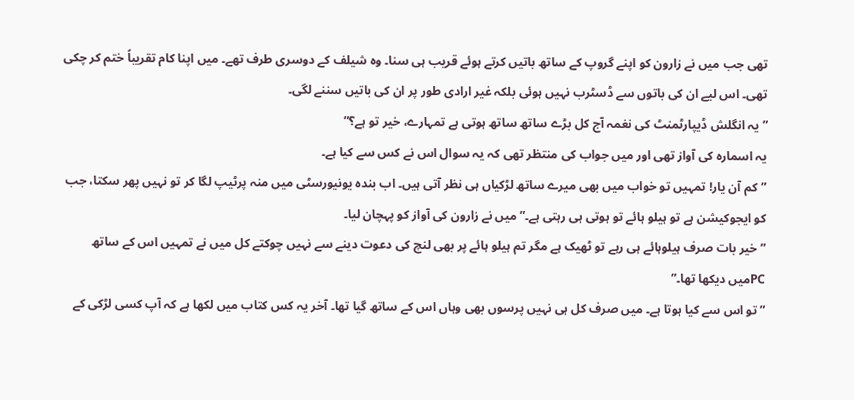تھی جب میں نے زارون کو اپنے گروپ کے ساتھ باتیں کرتے ہوئے قریب ہی سنا۔ وہ شیلف کے دوسری طرف تھے۔ میں اپنا کام تقریباً ختم کر چکی تھی۔ اس لیے ان کی باتوں سے ڈسٹرب نہیں ہوئی بلکہ غیر ارادی طور پر ان کی باتیں سننے لگی۔
”یہ انگلش ڈیپارٹمنٹ کی نغمہ آج کل بڑے ساتھ ساتھ ہوتی ہے تمہارے، خیر تو ہے؟”
یہ اسمارہ کی آواز تھی اور میں جواب کی منتظر تھی کہ یہ سوال اس نے کس سے کیا ہے۔
”کم آن یار! تمہیں تو خواب میں بھی میرے ساتھ لڑکیاں ہی نظر آتی ہیں۔ اب بندہ یونیورسٹی میں منہ پرٹیپ لگا کر تو نہیں پھر سکتا، جب کو ایجوکیشن ہے تو ہیلو ہائے تو ہوتی ہی رہتی ہے۔” میں نے زارون کی آواز کو پہچان لیا۔
”خیر بات صرف ہیلوہائے ہی رہے تو ٹھیک ہے مگر تم ہیلو ہائے پر بھی لنچ کی دعوت دینے سے نہیں چوکتے کل میں نے تمہیں اس کے ساتھ PCمیں دیکھا تھا۔”
”تو اس سے کیا ہوتا ہے۔ میں صرف کل ہی نہیں پرسوں بھی وہاں اس کے ساتھ گیا تھا۔ آخر یہ کس کتاب میں لکھا ہے کہ آپ کسی لڑکی کے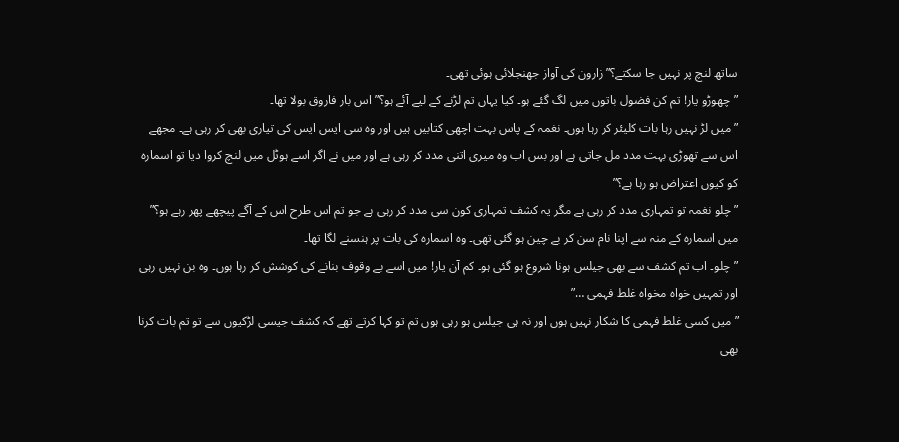ساتھ لنچ پر نہیں جا سکتے؟” زارون کی آواز جھنجلائی ہوئی تھی۔
”چھوڑو یار! تم کن فضول باتوں میں لگ گئے ہو۔ کیا یہاں تم لڑنے کے لیے آئے ہو؟” اس بار فاروق بولا تھا۔
”میں لڑ نہیں رہا بات کلیئر کر رہا ہوں۔ نغمہ کے پاس بہت اچھی کتابیں ہیں اور وہ سی ایس ایس کی تیاری بھی کر رہی ہے۔ مجھے اس سے تھوڑی بہت مدد مل جاتی ہے اور بس اب وہ میری اتنی مدد کر رہی ہے اور میں نے اگر اسے ہوٹل میں لنچ کروا دیا تو اسمارہ کو کیوں اعتراض ہو رہا ہے؟”
”چلو نغمہ تو تمہاری مدد کر رہی ہے مگر یہ کشف تمہاری کون سی مدد کر رہی ہے جو تم اس طرح اس کے آگے پیچھے پھر رہے ہو؟”
میں اسمارہ کے منہ سے اپنا نام سن کر بے چین ہو گئی تھی۔ وہ اسمارہ کی بات پر ہنسنے لگا تھا۔
”چلو۔ اب تم کشف سے بھی جیلس ہونا شروع ہو گئی ہو۔ کم آن یار! میں اسے بے وقوف بنانے کی کوشش کر رہا ہوں۔ وہ بن نہیں رہی اور تمہیں خواہ مخواہ غلط فہمی …”
”میں کسی غلط فہمی کا شکار نہیں ہوں اور نہ ہی جیلس ہو رہی ہوں تم تو کہا کرتے تھے کہ کشف جیسی لڑکیوں سے تو تم بات کرنا بھی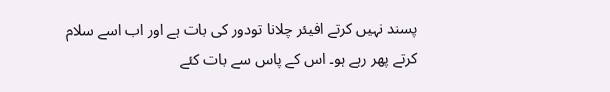پسند نہیں کرتے افیئر چلانا تودور کی بات ہے اور اب اسے سلام کرتے پھر رہے ہو۔ اس کے پاس سے بات کئے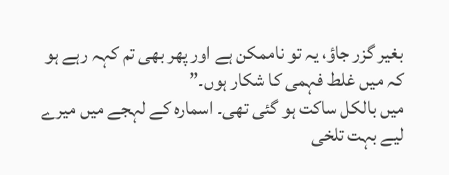بغیر گزر جاؤ، یہ تو ناممکن ہے اور پھر بھی تم کہہ رہے ہو کہ میں غلط فہمی کا شکار ہوں۔”
میں بالکل ساکت ہو گئی تھی۔ اسمارہ کے لہجے میں میرے لیے بہت تلخی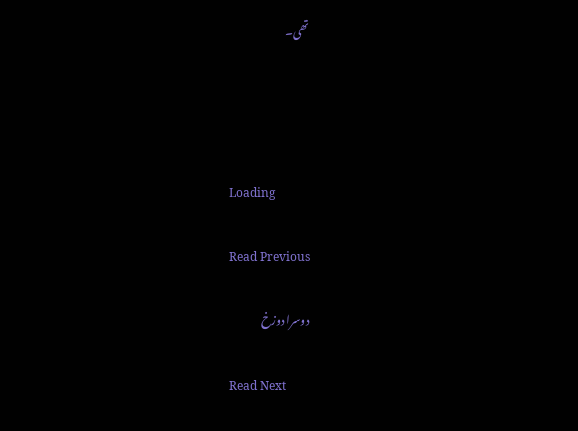تھی۔




Loading

Read Previous

دوسرا دوزخ

Read Next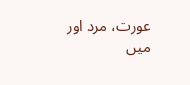عورت، مرد اور میں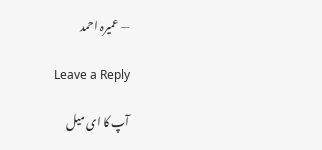— عمیرہ احمد

Leave a Reply

آپ کا ای میل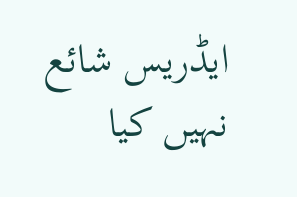ایڈریس شائع نہیں کیا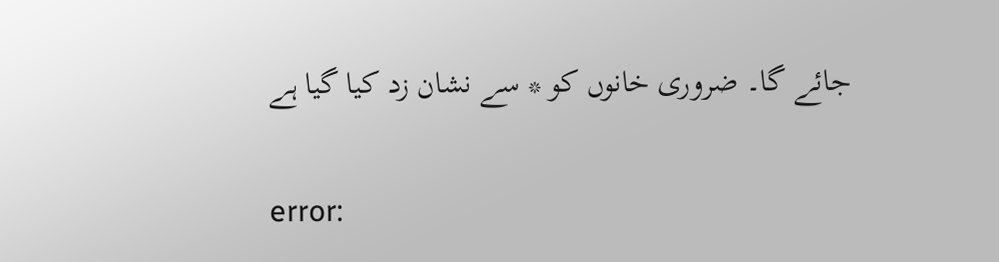جائے گا۔ ضروری خانوں کو * سے نشان زد کیا گیا ہے

error: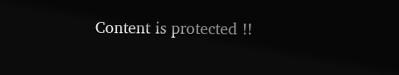Content is protected !!